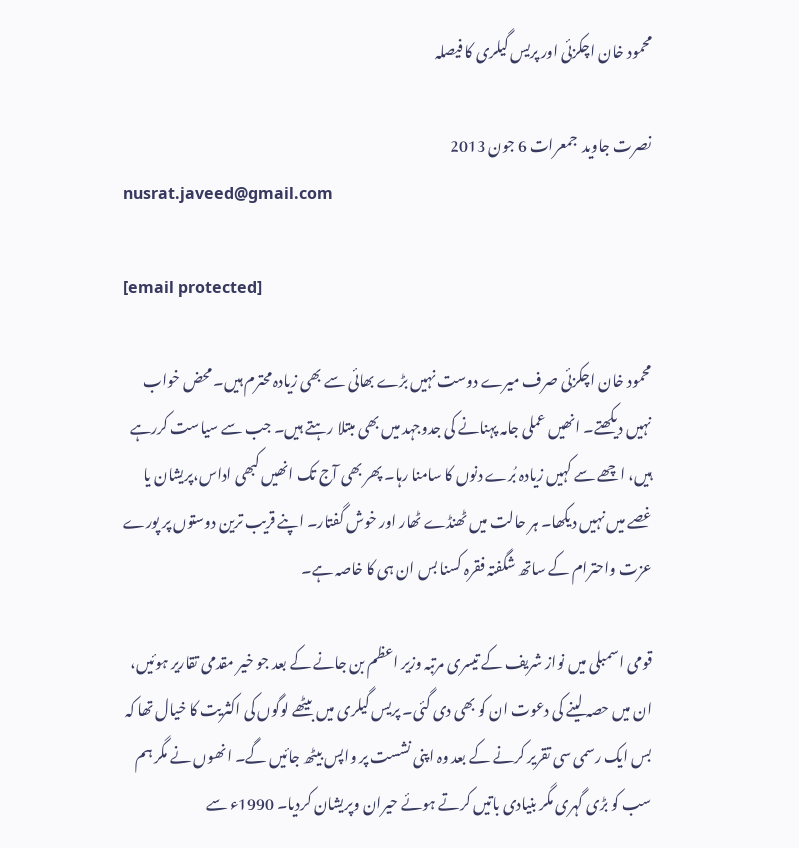محمود خان اچکزئی اور پریس گیلری کا فیصلہ

نصرت جاوید  جمعرات 6 جون 2013
nusrat.javeed@gmail.com

[email protected]

محمود خان اچکزئی صرف میرے دوست نہیں بڑے بھائی سے بھی زیادہ محترم ہیں۔ محض خواب نہیں دیکھتے۔ انھیں عملی جامہ پہنانے کی جدوجہد میں بھی مبتلا رہتے ہیں۔ جب سے سیاست کررہے ہیں، اچھے سے کہیں زیادہ بُرے دنوں کا سامنا رہا۔ پھر بھی آج تک انھیں کبھی اداس،پریشان یا غصے میں نہیں دیکھا۔ ہر حالت میں ٹھنڈے ٹھار اور خوش گفتار۔ اپنے قریب ترین دوستوں پر پورے عزت واحترام کے ساتھ شگفتہ فقرہ کسنا بس ان ہی کا خاصہ ہے۔

قومی اسمبلی میں نواز شریف کے تیسری مرتبہ وزیر اعظم بن جانے کے بعد جو خیر مقدمی تقاریر ہوئیں، ان میں حصہ لینے کی دعوت ان کو بھی دی گئی۔ پریس گیلری میں بیٹھے لوگوں کی اکثریت کا خیال تھا کہ بس ایک رسمی سی تقریر کرنے کے بعد وہ اپنی نشست پر واپس بیٹھ جائیں گے۔ انھوں نے مگر ہم سب کو بڑی گہری مگر بنیادی باتیں کرتے ہوئے حیران وپریشان کردیا۔ 1990ء سے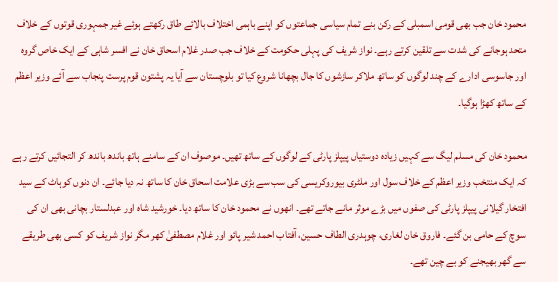محمود خان جب بھی قومی اسمبلی کے رکن بنے تمام سیاسی جماعتوں کو اپنے باہمی اختلاف بالائے طاق رکھتے ہوئے غیر جمہوری قوتوں کے خلاف متحد ہوجانے کی شدت سے تلقین کرتے رہے۔ نواز شریف کی پہلی حکومت کے خلاف جب صدر غلام اسحاق خان نے افسر شاہی کے ایک خاص گروہ اور جاسوسی ادارے کے چند لوگوں کو ساتھ ملاکر سازشوں کا جال بچھانا شروع کیا تو بلوچستان سے آیا یہ پشتون قوم پرست پنجاب سے آئے وزیر اعظم کے ساتھ کھڑا ہوگیا۔

محمود خان کی مسلم لیگ سے کہیں زیادہ دوستیاں پیپلز پارٹی کے لوگوں کے ساتھ تھیں۔ موصوف ان کے سامنے ہاتھ باندھ باندھ کر التجائیں کرتے رہے کہ ایک منتخب وزیر اعظم کے خلاف سول اور ملٹری بیوروکریسی کی سب سے بڑی علامت اسحاق خان کا ساتھ نہ دیا جائے۔ ان دنوں کوہاٹ کے سید افتخار گیلانی پیپلز پارٹی کی صفوں میں بڑے موثر مانے جاتے تھے۔ انھوں نے محمود خان کا ساتھ دیا۔ خورشید شاہ اور عبدلستار بچانی بھی ان کی سوچ کے حامی بن گئے۔ فاروق خان لغاری، چوہدری الطاف حسین، آفتاب احمد شیر پائو اور غلام مصطفیٰ کھر مگر نواز شریف کو کسی بھی طریقے سے گھر بھیجنے کو بے چین تھے۔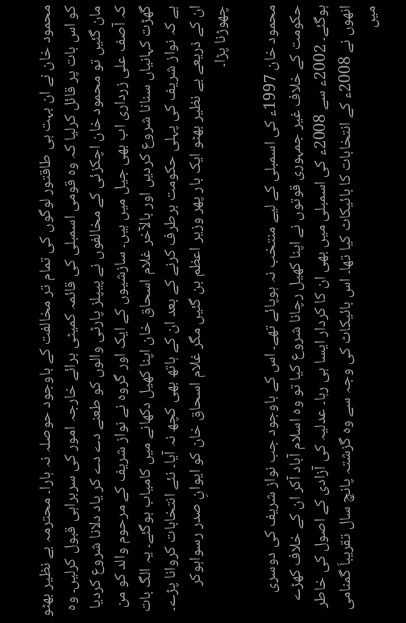محمود خان نے ان بہت ہی طاقتور لوگوں کی تمام تر مخالفت کے باوجود حوصلہ نہ ہارا۔ محترمہ بے نظیر بھٹو کو اس بات پر قائل کرلیا کہ وہ قومی اسمبلی کی قائمہ کمیٹی برائے خارجہ امور کی سربراہی قبول کرلیں۔ وہ مان گئیں تو محمود خان اچکزئی کے مخالفوں نے پیپلز پارٹی والوں کو طعنے دے دے کر یاد دلانا شروع کردیا کہ آصف علی زرداری اب بھی جیل میں ہیں۔ سازشیوں کے ایک اور گروہ نے نواز شریف کے مرحوم والد کو من گھڑت کہانیاں سنانا شروع کردیں اور بالآخر غلام اسحاق خان اپنا کھیل دکھانے میں کامیاب ہوگئے۔ یہ الگ بات ہے کہ نواز شریف کی پہلی حکومت برطرف کرنے کے بعد ان کے ہاتھ بھی کچھ نہ آیا۔ نئے انتخابات کروانا پڑے۔ ان کے ذریعے بے نظیر بھٹو ایک بار پھر وزیر اعظم بن گئیں مگر غلام اسحاق خان کو ایوانِ صدر رسواہوکر چھوڑنا پڑا۔

محمود خان 1997ء کی اسمبلی کے لیے منتخب نہ ہوپائے تھے۔ اس کے باوجود جب نواز شریف کی دوسری حکومت کے خلاف غیر جمہوری قوتوں نے اپنا کھیل رچانا شروع کیا تو وہ اسلام آباد آکر ان کے خلاف کھڑے ہوگئے۔ 2002ء سے 2008ء کی اسمبلی میں بھی ان کا کردار ایسا ہی رہا۔ عدلیہ کی آزادی کے اصول کی خاطر انھوں نے 2008ء کے انتخابات کا بائیکاٹ کیا تھا۔ اس بائیکاٹ کی وجہ سے وہ گزشتہ پانچ سال تقریباَ گمنامی میں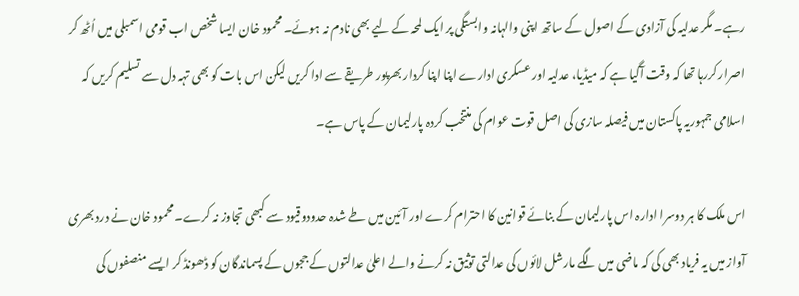رہے۔ مگر عدلیہ کی آزادی کے اصول کے ساتھ اپنی والہانہ وابستگی پر ایک لمحہ کے لیے بھی نادم نہ ہوئے۔ محمود خان ایسا شخص اب قومی اسمبلی میں اُٹھ کر اصرار کررہا تھا کہ وقت آگیا ہے کہ میڈیا، عدلیہ اور عسکری ادارے اپنا اپنا کردار بھرپور طریقے سے ادا کریں لیکن اس بات کو بھی تہہ دل سے تسلیم کریں کہ اسلامی جمہوریہ پاکستان میں فیصلہ سازی کی اصل قوت عوام کی منتخب کردہ پارلیمان کے پاس ہے۔

اس ملک کا ہر دوسرا ادارہ اس پارلیمان کے بنائے قوانین کا احترام کرے اور آئین میں طے شدہ حدودوقیود سے کبھی تجاوز نہ کرے۔ محمود خان نے درد بھری آواز میں یہ فریاد بھی کی کہ ماضی میں لگے مارشل لائوں کی عدالتی توثیق نہ کرنے والے اعلیٰ عدالتوں کے ججوں کے پسماندگان کو ڈھونڈ کر ایسے منصفوں کی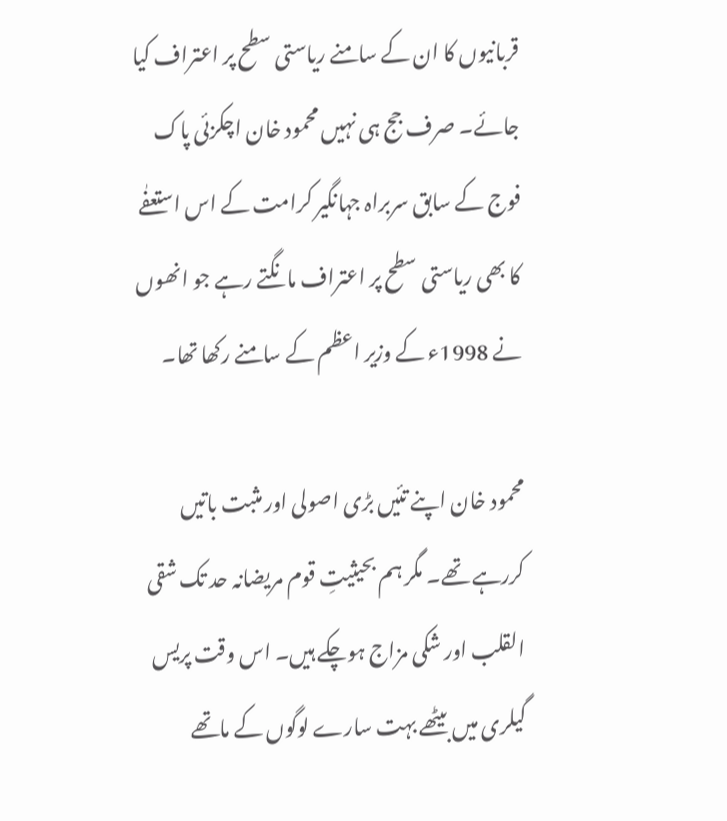قربانیوں کا ان کے سامنے ریاستی سطح پر اعتراف کیا جائے۔ صرف جج ہی نہیں محمود خان اچکزئی پاک فوج کے سابق سربراہ جہانگیر کرامت کے اس استعفٰے کا بھی ریاستی سطح پر اعتراف مانگتے رہے جو انھوں نے 1998ء کے وزیر اعظم کے سامنے رکھا تھا۔

محمود خان اپنے تئیں بڑی اصولی اور مثبت باتیں کررہے تھے۔ مگر ہم بحیثیتِ قوم مریضانہ حد تک شقی القلب اور شکی مزاج ہوچکے ہیں۔ اس وقت پریس گیلری میں بیٹھے بہت سارے لوگوں کے ماتھے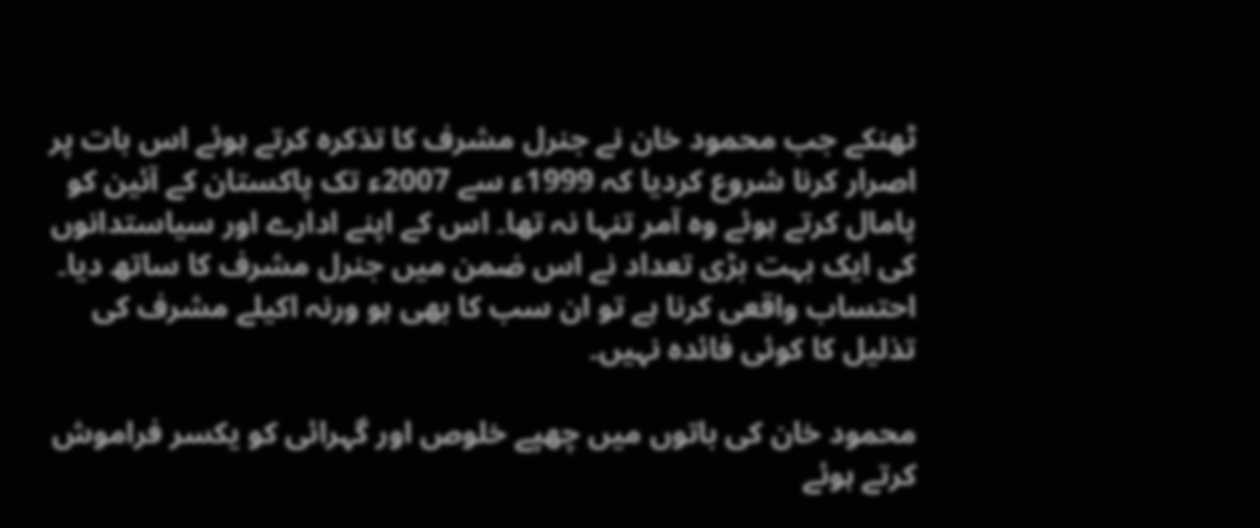ٹھنکے جب محمود خان نے جنرل مشرف کا تذکرہ کرتے ہوئے اس بات پر اصرار کرنا شروع کردیا کہ 1999ء سے 2007ء تک پاکستان کے آئین کو پامال کرتے ہوئے وہ آمر تنہا نہ تھا۔ اس کے اپنے ادارے اور سیاستدانوں کی ایک بہت بڑی تعداد نے اس ضمن میں جنرل مشرف کا ساتھ دیا۔ احتساب واقعی کرنا ہے تو ان سب کا بھی ہو ورنہ اکیلے مشرف کی تذلیل کا کوئی فائدہ نہیں۔

محمود خان کی باتوں میں چھپے خلوص اور گہرائی کو یکسر فراموش کرتے ہوئے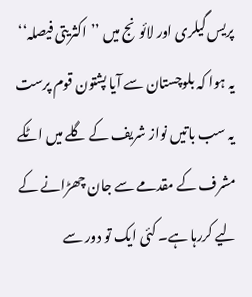پریس گیلری اور لائونج میں ’’اکثریتی فیصلہ‘‘ یہ ہوا کہ بلوچستان سے آیا پشتون قوم پرست یہ سب باتیں نواز شریف کے گلے میں اٹکے مشرف کے مقدمے سے جان چھڑانے کے لیے کررہا ہے۔ کئی ایک تو دور سے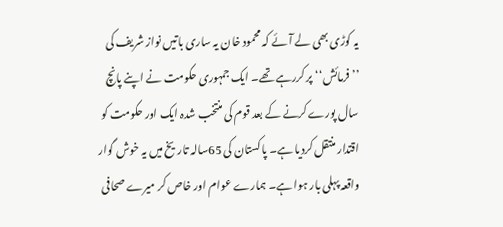یہ کوڑی بھی لے آئے کہ محمود خان یہ ساری باتیں نواز شریف کی ’’فرمائش‘‘ پر کررہے تھے۔ ایک جمہوری حکومت نے اپنے پانچ سال پورے کرنے کے بعد قوم کی منتخب شدہ ایک اور حکومت کو اقتدار منتقل کردیا ہے۔ پاکستان کی 65سالہ تاریخ میں یہ خوش گوار واقعہ پہلی بار ہوا ہے۔ ہمارے عوام اور خاص کر میرے صحافی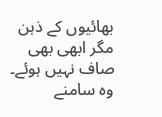بھائیوں کے ذہن مگر ابھی بھی صاف نہیں ہوئے۔ وہ سامنے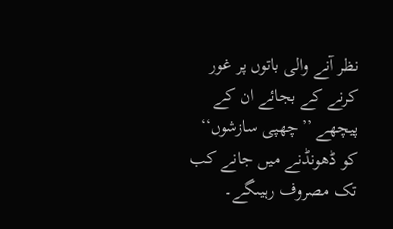نظر آنے والی باتوں پر غور کرنے کے بجائے ان کے پیچھے ’’چھپی سازشوں‘‘ کو ڈھونڈنے میں جانے کب تک مصروف رہیںگے۔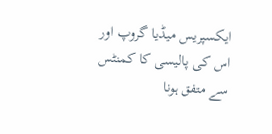ایکسپریس میڈیا گروپ اور اس کی پالیسی کا کمنٹس سے متفق ہونا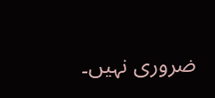ضروری نہیں۔